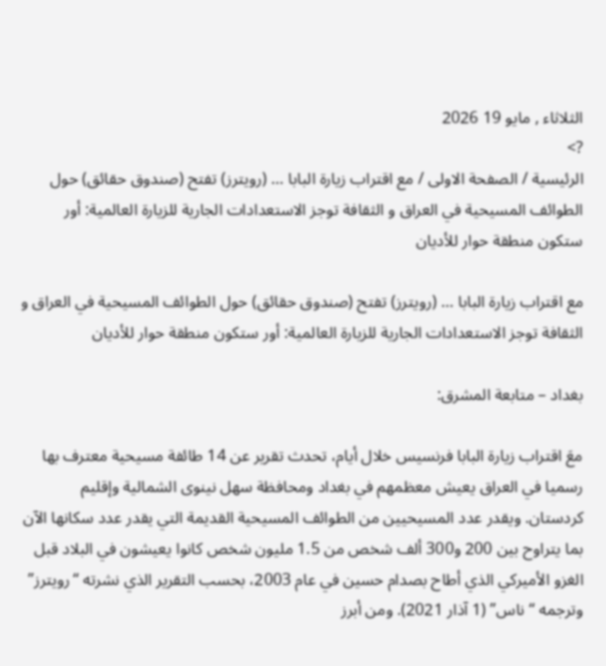الثلاثاء , مايو 19 2026
?>
الرئيسية / الصفحة الاولى / مع اقتراب زيارة البابا … (رويترز) تفتح (صندوق حقائق) حول الطوائف المسيحية في العراق و الثقافة توجز الاستعدادات الجارية للزيارة العالمية: أور ستكون منطقة حوار للأديان

مع اقتراب زيارة البابا … (رويترز) تفتح (صندوق حقائق) حول الطوائف المسيحية في العراق و الثقافة توجز الاستعدادات الجارية للزيارة العالمية: أور ستكون منطقة حوار للأديان

بغداد – متابعة المشرق:

معَ اقتراب زيارة البابا فرنسيس خلال أيام، تحدث تقرير عن 14 طائفة مسيحية معترف بها رسميا في العراق يعيش معظمهم في بغداد ومحافظة سهل نينوى الشمالية وإقليم كردستان. ويقدر عدد المسيحيين من الطوائف المسيحية القديمة التي يقدر عدد سكانها الآن بما يتراوح بين 200 و300 ألف شخص من 1.5 مليون شخص كانوا يعيشون في البلاد قبل الغزو الأميركي الذي أطاح بصدام حسين في عام 2003، بحسب التقرير الذي نشرته “رويترز” وترجمه “ناس” (1 آذار 2021). ومن أبرز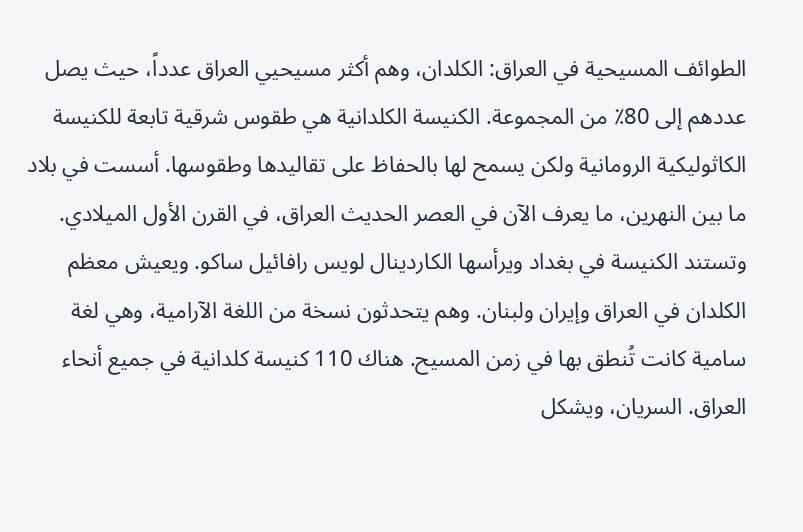الطوائف المسيحية في العراق: الكلدان، وهم أكثر مسيحيي العراق عدداً، حيث يصل عددهم إلى 80٪ من المجموعة. الكنيسة الكلدانية هي طقوس شرقية تابعة للكنيسة الكاثوليكية الرومانية ولكن يسمح لها بالحفاظ على تقاليدها وطقوسها. أسست في بلاد ما بين النهرين، ما يعرف الآن في العصر الحديث العراق، في القرن الأول الميلادي. وتستند الكنيسة في بغداد ويرأسها الكاردينال لويس رافائيل ساكو. ويعيش معظم الكلدان في العراق وإيران ولبنان. وهم يتحدثون نسخة من اللغة الآرامية، وهي لغة سامية كانت تُنطق بها في زمن المسيح. هناك 110 كنيسة كلدانية في جميع أنحاء العراق. السريان، ويشكل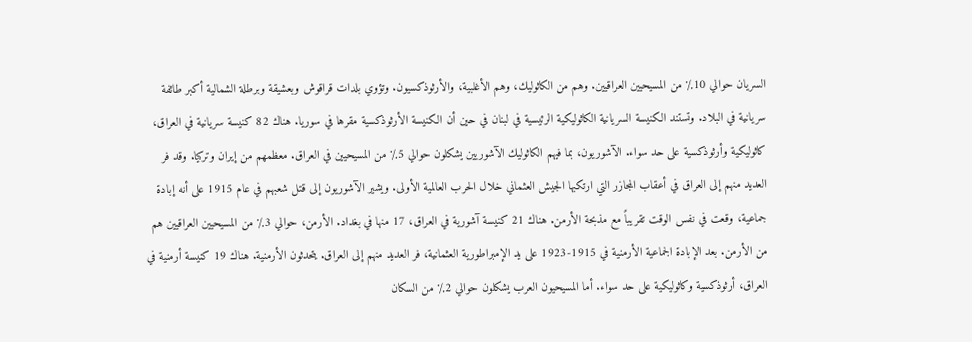السريان حوالي 10٪ من المسيحيين العراقيين. وهم من الكاثوليك، وهم الأغلبية، والأرثوذكسيون. وتؤوي بلدات قراقوش وبعشيقة وبرطلة الشمالية أكبر طائفة سريانية في البلاد. وتستند الكنيسة السريانية الكاثوليكية الرئيسية في لبنان في حين أن الكنيسة الأرثوذكسية مقرها في سوريا. هناك 82 كنيسة سريانية في العراق، كاثوليكية وأرثوذكسية على حد سواء. الآشوريون، بما فيهم الكاثوليك الآشوريين يشكلون حوالي 5٪ من المسيحيين في العراق. معظمهم من إيران وتركيا. وقد فر العديد منهم إلى العراق في أعقاب المجازر التي ارتكبها الجيش العثماني خلال الحرب العالمية الأولى. ويشير الآشوريون إلى قتل شعبهم في عام 1915 على أنه إبادة جماعية، وقعت في نفس الوقت تقريباً مع مذبحة الأرمن. هناك 21 كنيسة آشورية في العراق، 17 منها في بغداد. الأرمن، حوالي 3٪ من المسيحيين العراقيين هم من الأرمن. بعد الإبادة الجماعية الأرمنية في 1915-1923 على يد الإمبراطورية العثمانية، فر العديد منهم إلى العراق. يتحدثون الأرمنية. هناك 19 كنيسة أرمنية في العراق، أرثوذكسية وكاثوليكية على حد سواء. أما المسيحيون العرب يشكلون حوالي 2٪ من السكان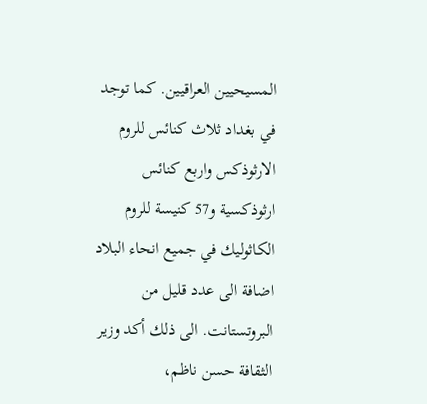المسيحيين العراقيين. كما توجد في بغداد ثلاث كنائس للروم الارثوذكس واربع كنائس ارثوذكسية و57 كنيسة للروم الكاثوليك في جميع انحاء البلاد اضافة الى عدد قليل من البروتستانت. الى ذلك أكد وزير الثقافة حسن ناظم،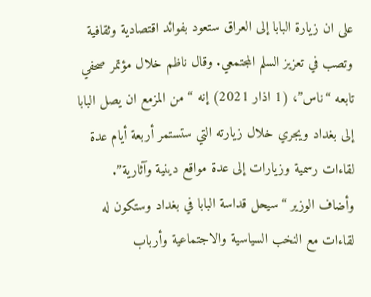على ان زيارة البابا إلى العراق ستعود بفوائد اقتصادية وثقافية وتصب في تعزيز السلم المجتمعي. وقال ناظم خلال مؤتمر صحفي تابعه “ناس”، (1 اذار 2021) إنه “من المزمع ان يصل البابا إلى بغداد ويجري خلال زيارته التي ستستمر أربعة أيام عدة لقاءات رسمية وزيارات إلى عدة مواقع دينية وآثارية”. وأضاف الوزير “سيحل قداسة البابا في بغداد وستكون له لقاءات مع النخب السياسية والاجتماعية وأرباب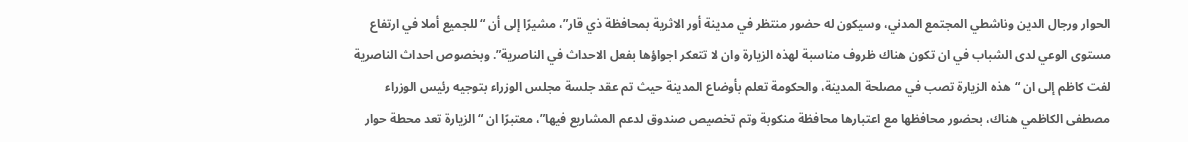الحوار ورجال الدين وناشطي المجتمع المدني، وسيكون له حضور منتظر في مدينة أور الاثرية بمحافظة ذي قار”، مشيرًا إلى أن “للجميع أملا في ارتفاع مستوى الوعي لدى الشباب في ان تكون هناك ظروف مناسبة لهذه الزيارة وان لا تتعكر اجواؤها بفعل الاحداث في الناصرية”. وبخصوص احداث الناصرية لفت كاظم إلى ان “هذه الزيارة تصب في مصلحة المدينة، والحكومة تعلم بأوضاع المدينة حيث تم عقد جلسة مجلس الوزراء بتوجيه رئيس الوزراء مصطفى الكاظمي هناك، بحضور محافظها مع اعتبارها محافظة منكوبة وتم تخصيص صندوق لدعم المشاريع فيها”، معتبرًا ان “الزيارة تعد محطة حوار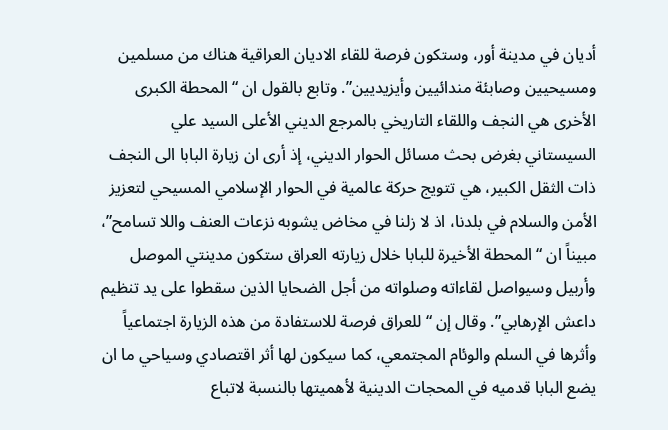أديان في مدينة أور، وستكون فرصة للقاء الاديان العراقية هناك من مسلمين ومسيحيين وصابئة مندائيين وأيزيديين”. وتابع بالقول ان “المحطة الكبرى الأخرى هي النجف واللقاء التاريخي بالمرجع الديني الأعلى السيد علي السيستاني بغرض بحث مسائل الحوار الديني، إذ أرى ان زيارة البابا الى النجف ذات الثقل الكبير، هي تتويج حركة عالمية في الحوار الإسلامي المسيحي لتعزيز الأمن والسلام في بلدنا، اذ لا زلنا في مخاض يشوبه نزعات العنف واللا تسامح”، مبيناً ان “المحطة الأخيرة للبابا خلال زيارته العراق ستكون مدينتي الموصل وأربيل وسيواصل لقاءاته وصلواته من أجل الضحايا الذين سقطوا على يد تنظيم داعش الإرهابي”. وقال إن “للعراق فرصة للاستفادة من هذه الزيارة اجتماعياً وأثرها في السلم والوئام المجتمعي، كما سيكون لها أثر اقتصادي وسياحي ما ان يضع البابا قدميه في المحجات الدينية لأهميتها بالنسبة لاتباع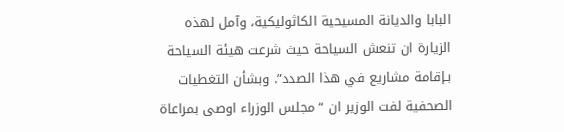البابا والديانة المسيحية الكاثوليكية، وآمل لهذه الزيارة ان تنعش السياحة حيث شرعت هيئة السياحة بـإقامة مشاريع في هذا الصدد”. وبشأن التغطيات الصحفية لفت الوزير ان “مجلس الوزراء اوصى بمراعاة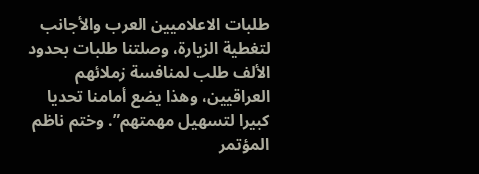طلبات الاعلاميين العرب والأجانب لتغطية الزيارة، وصلتنا طلبات بحدود الألف طلب لمنافسة زملائهم العراقيين، وهذا يضع أمامنا تحديا كبيرا لتسهيل مهمتهم”. وختم ناظم المؤتمر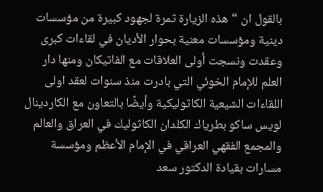بالقول ان “هذه الزيارة ثمرة لجهود كبيرة من مؤسسات دينية ومؤسسات معنية بحوار الأديان في لقاءات كبرى وعقدت ونسجت أولى العلاقات مع الفاتيكان ومنها دار العلم للإمام الخوئي التي بادرت منذ سنوات لعقد اولى اللقاءات الشيعية الكاثوليكية وأيضًا بالتعاون مع الكاردينال لويس ساكو بطرياك الكلدان الكاثوليك في العراق والعالم والمجمع الفقهي العراقي في الإمام الأعظم ومؤسسة مسارات بقيادة الدكتور سعد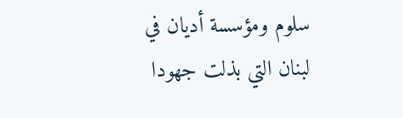سلوم ومؤسسة أديان في لبنان التي بذلت جهودا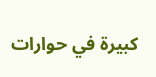كبيرة في حوارات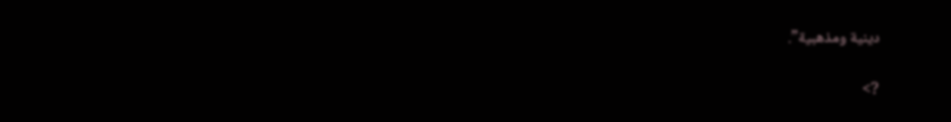دينية ومذهبية”.

?>